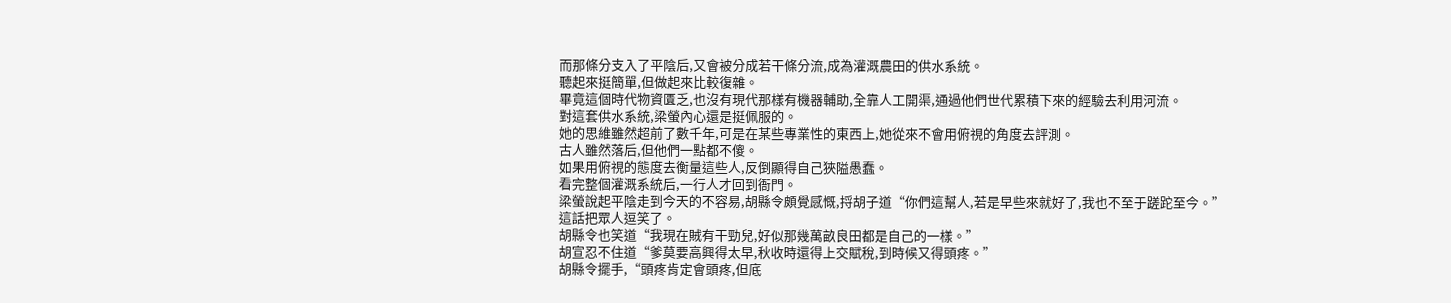而那條分支入了平陰后,又會被分成若干條分流,成為灌溉農田的供水系統。
聽起來挺簡單,但做起來比較復雜。
畢竟這個時代物資匱乏,也沒有現代那樣有機器輔助,全靠人工開渠,通過他們世代累積下來的經驗去利用河流。
對這套供水系統,梁螢內心還是挺佩服的。
她的思維雖然超前了數千年,可是在某些專業性的東西上,她從來不會用俯視的角度去評測。
古人雖然落后,但他們一點都不傻。
如果用俯視的態度去衡量這些人,反倒顯得自己狹隘愚蠢。
看完整個灌溉系統后,一行人才回到衙門。
梁螢說起平陰走到今天的不容易,胡縣令頗覺感慨,捋胡子道“你們這幫人,若是早些來就好了,我也不至于蹉跎至今。”
這話把眾人逗笑了。
胡縣令也笑道“我現在賊有干勁兒,好似那幾萬畝良田都是自己的一樣。”
胡宣忍不住道“爹莫要高興得太早,秋收時還得上交賦稅,到時候又得頭疼。”
胡縣令擺手,“頭疼肯定會頭疼,但底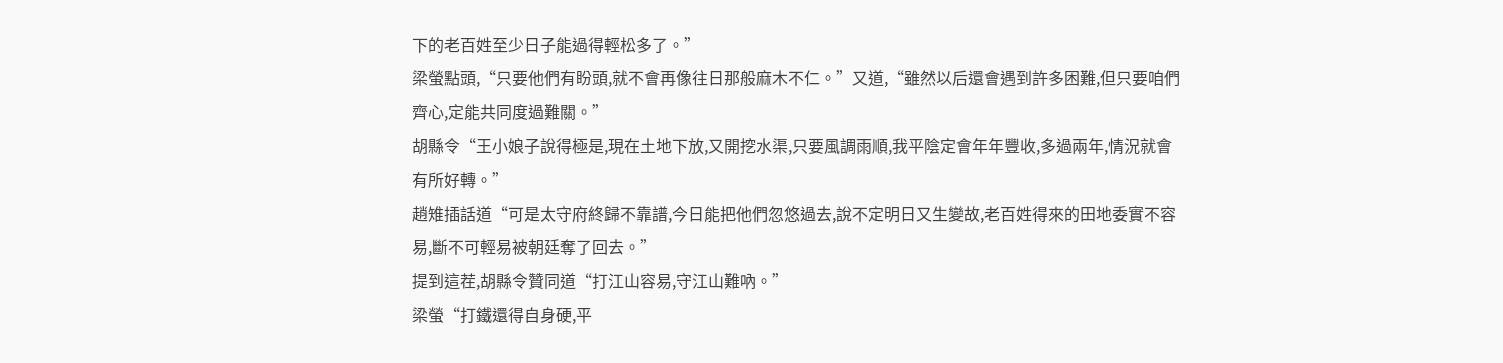下的老百姓至少日子能過得輕松多了。”
梁螢點頭,“只要他們有盼頭,就不會再像往日那般麻木不仁。”又道,“雖然以后還會遇到許多困難,但只要咱們齊心,定能共同度過難關。”
胡縣令“王小娘子說得極是,現在土地下放,又開挖水渠,只要風調雨順,我平陰定會年年豐收,多過兩年,情況就會有所好轉。”
趙雉插話道“可是太守府終歸不靠譜,今日能把他們忽悠過去,說不定明日又生變故,老百姓得來的田地委實不容易,斷不可輕易被朝廷奪了回去。”
提到這茬,胡縣令贊同道“打江山容易,守江山難吶。”
梁螢“打鐵還得自身硬,平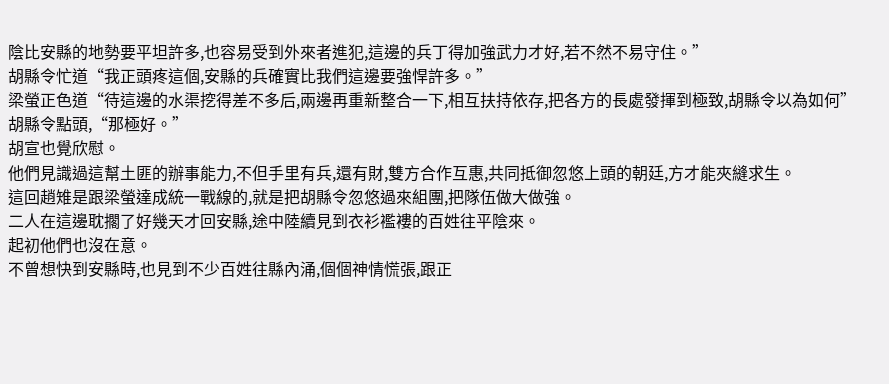陰比安縣的地勢要平坦許多,也容易受到外來者進犯,這邊的兵丁得加強武力才好,若不然不易守住。”
胡縣令忙道“我正頭疼這個,安縣的兵確實比我們這邊要強悍許多。”
梁螢正色道“待這邊的水渠挖得差不多后,兩邊再重新整合一下,相互扶持依存,把各方的長處發揮到極致,胡縣令以為如何”
胡縣令點頭,“那極好。”
胡宣也覺欣慰。
他們見識過這幫土匪的辦事能力,不但手里有兵,還有財,雙方合作互惠,共同抵御忽悠上頭的朝廷,方才能夾縫求生。
這回趙雉是跟梁螢達成統一戰線的,就是把胡縣令忽悠過來組團,把隊伍做大做強。
二人在這邊耽擱了好幾天才回安縣,途中陸續見到衣衫襤褸的百姓往平陰來。
起初他們也沒在意。
不曾想快到安縣時,也見到不少百姓往縣內涌,個個神情慌張,跟正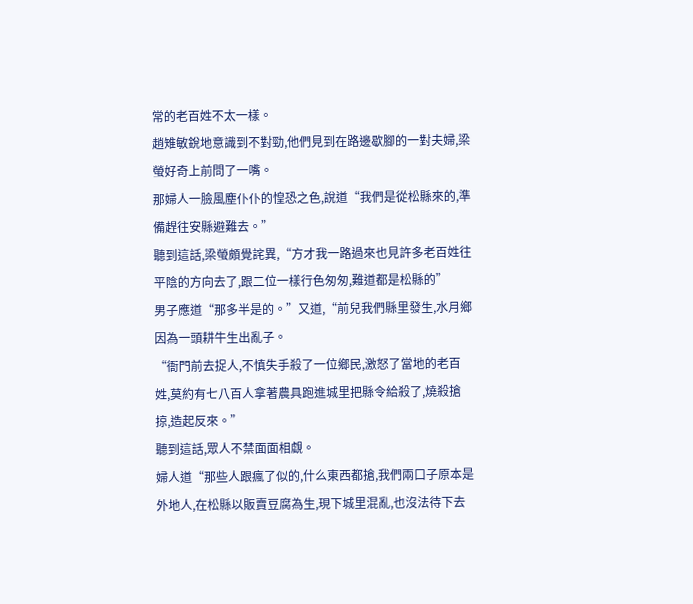常的老百姓不太一樣。
趙雉敏銳地意識到不對勁,他們見到在路邊歇腳的一對夫婦,梁螢好奇上前問了一嘴。
那婦人一臉風塵仆仆的惶恐之色,說道“我們是從松縣來的,準備趕往安縣避難去。”
聽到這話,梁螢頗覺詫異,“方才我一路過來也見許多老百姓往平陰的方向去了,跟二位一樣行色匆匆,難道都是松縣的”
男子應道“那多半是的。”又道,“前兒我們縣里發生,水月鄉因為一頭耕牛生出亂子。
“衙門前去捉人,不慎失手殺了一位鄉民,激怒了當地的老百姓,莫約有七八百人拿著農具跑進城里把縣令給殺了,燒殺搶掠,造起反來。”
聽到這話,眾人不禁面面相覷。
婦人道“那些人跟瘋了似的,什么東西都搶,我們兩口子原本是外地人,在松縣以販賣豆腐為生,現下城里混亂,也沒法待下去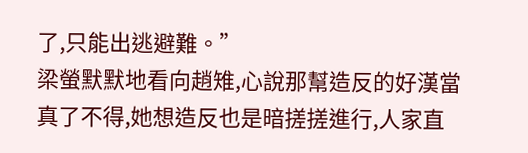了,只能出逃避難。”
梁螢默默地看向趙雉,心說那幫造反的好漢當真了不得,她想造反也是暗搓搓進行,人家直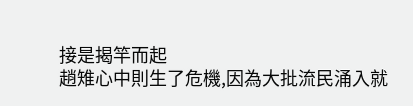接是揭竿而起
趙雉心中則生了危機,因為大批流民涌入就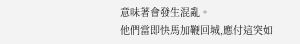意味著會發生混亂。
他們當即快馬加鞭回城,應付這突如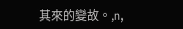其來的變故。,n,